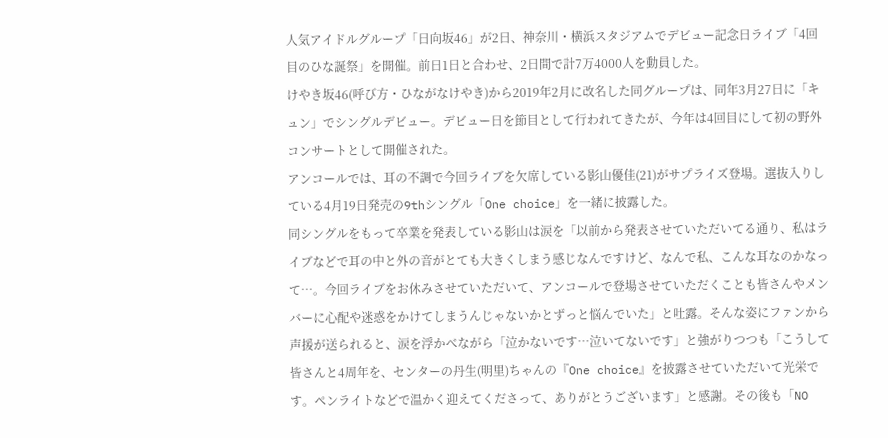人気アイドルグループ「日向坂46」が2日、神奈川・横浜スタジアムでデビュー記念日ライブ「4回目のひな誕祭」を開催。前日1日と合わせ、2日間で計7万4000人を動員した。
けやき坂46(呼び方・ひながなけやき)から2019年2月に改名した同グループは、同年3月27日に「キュン」でシングルデビュー。デビュー日を節目として行われてきたが、今年は4回目にして初の野外コンサートとして開催された。
アンコールでは、耳の不調で今回ライブを欠席している影山優佳(21)がサプライズ登場。選抜入りしている4月19日発売の9thシングル「One choice」を一緒に披露した。
同シングルをもって卒業を発表している影山は涙を「以前から発表させていただいてる通り、私はライブなどで耳の中と外の音がとても大きくしまう感じなんですけど、なんで私、こんな耳なのかなって…。今回ライブをお休みさせていただいて、アンコールで登場させていただくことも皆さんやメンバーに心配や迷惑をかけてしまうんじゃないかとずっと悩んでいた」と吐露。そんな姿にファンから声援が送られると、涙を浮かべながら「泣かないです…泣いてないです」と強がりつつも「こうして皆さんと4周年を、センターの丹生(明里)ちゃんの『One choice』を披露させていただいて光栄です。ペンライトなどで温かく迎えてくださって、ありがとうございます」と感謝。その後も「NO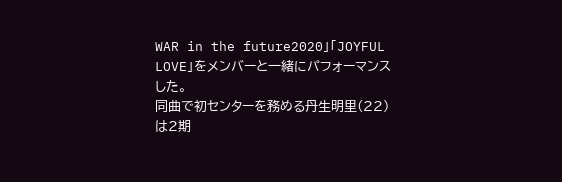WAR in the future2020」「JOYFUL LOVE」をメンバーと一緒にパフォーマンスした。
同曲で初センターを務める丹生明里(22)は2期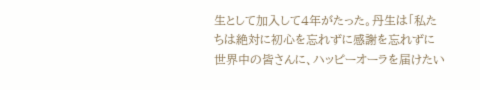生として加入して4年がたった。丹生は「私たちは絶対に初心を忘れずに感謝を忘れずに世界中の皆さんに、ハッピーオーラを届けたい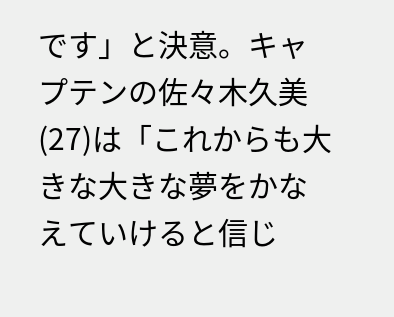です」と決意。キャプテンの佐々木久美(27)は「これからも大きな大きな夢をかなえていけると信じ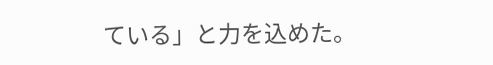ている」と力を込めた。